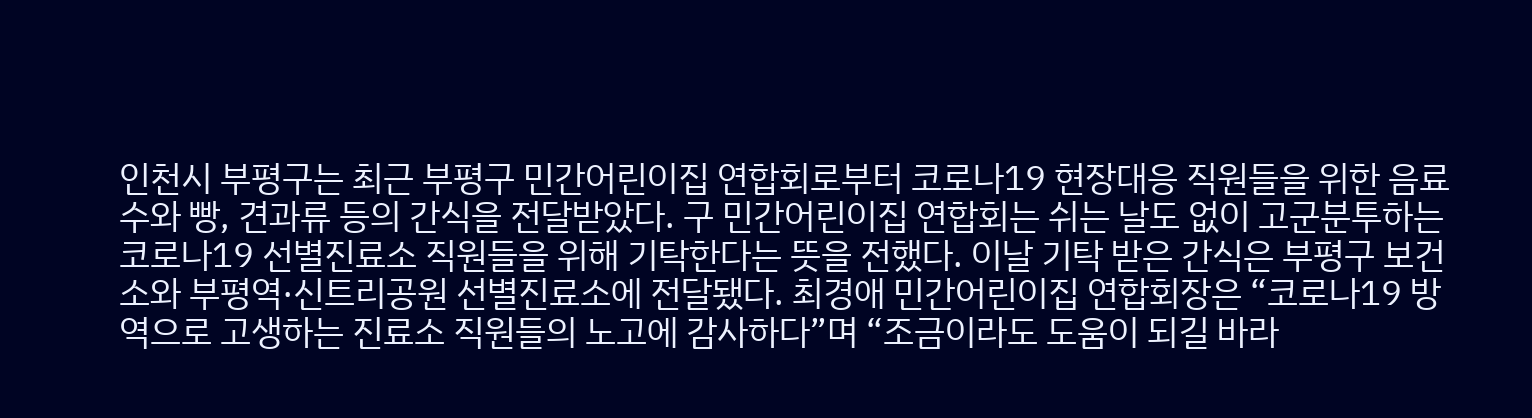인천시 부평구는 최근 부평구 민간어린이집 연합회로부터 코로나19 현장대응 직원들을 위한 음료수와 빵, 견과류 등의 간식을 전달받았다. 구 민간어린이집 연합회는 쉬는 날도 없이 고군분투하는 코로나19 선별진료소 직원들을 위해 기탁한다는 뜻을 전했다. 이날 기탁 받은 간식은 부평구 보건소와 부평역·신트리공원 선별진료소에 전달됐다. 최경애 민간어린이집 연합회장은 “코로나19 방역으로 고생하는 진료소 직원들의 노고에 감사하다”며 “조금이라도 도움이 되길 바라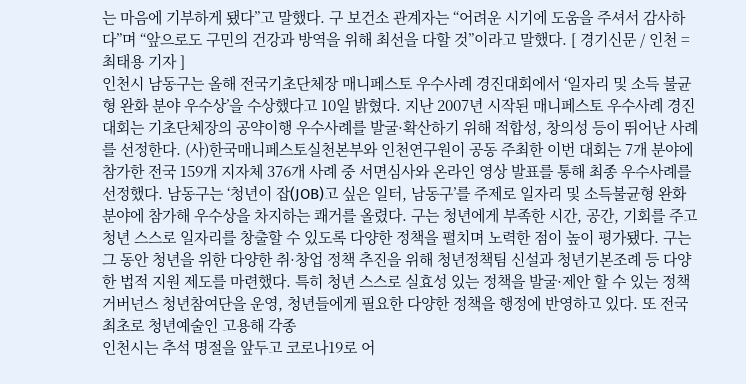는 마음에 기부하게 됐다”고 말했다. 구 보건소 관계자는 “어려운 시기에 도움을 주셔서 감사하다”며 “앞으로도 구민의 건강과 방역을 위해 최선을 다할 것”이라고 말했다. [ 경기신문 / 인천 = 최태용 기자 ]
인천시 남동구는 올해 전국기초단체장 매니페스토 우수사례 경진대회에서 ‘일자리 및 소득 불균형 완화 분야 우수상’을 수상했다고 10일 밝혔다. 지난 2007년 시작된 매니페스토 우수사례 경진대회는 기초단체장의 공약이행 우수사례를 발굴·확산하기 위해 적합성, 창의성 등이 뛰어난 사례를 선정한다. (사)한국매니페스토실천본부와 인천연구원이 공동 주최한 이번 대회는 7개 분야에 참가한 전국 159개 지자체 376개 사례 중 서면심사와 온라인 영상 발표를 통해 최종 우수사례를 선정했다. 남동구는 ‘청년이 잡(JOB)고 싶은 일터, 남동구’를 주제로 일자리 및 소득불균형 완화 분야에 참가해 우수상을 차지하는 쾌거를 올렸다. 구는 청년에게 부족한 시간, 공간, 기회를 주고 청년 스스로 일자리를 창출할 수 있도록 다양한 정책을 펼치며 노력한 점이 높이 평가됐다. 구는 그 동안 청년을 위한 다양한 취·창업 정책 추진을 위해 청년정책팀 신설과 청년기본조례 등 다양한 법적 지원 제도를 마련했다. 특히 청년 스스로 실효성 있는 정책을 발굴·제안 할 수 있는 정책거버넌스 청년참여단을 운영, 청년들에게 필요한 다양한 정책을 행정에 반영하고 있다. 또 전국 최초로 청년예술인 고용해 각종
인천시는 추석 명절을 앞두고 코로나19로 어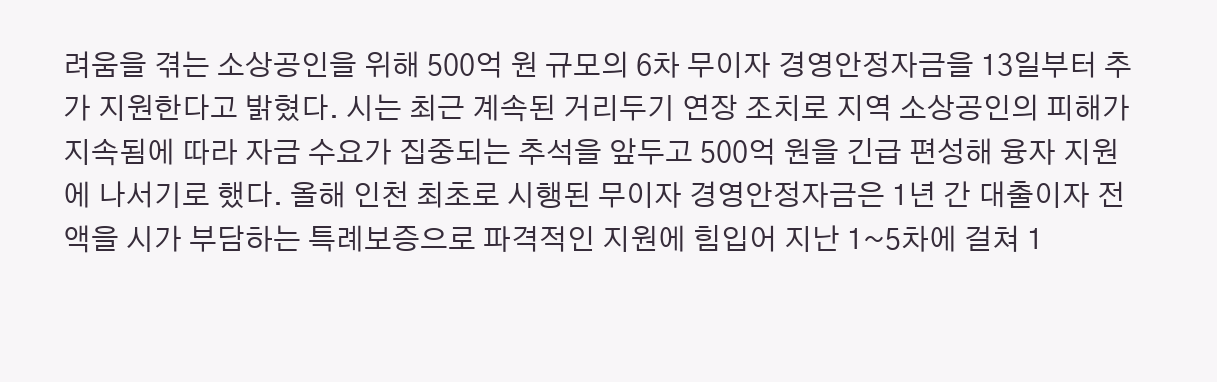려움을 겪는 소상공인을 위해 500억 원 규모의 6차 무이자 경영안정자금을 13일부터 추가 지원한다고 밝혔다. 시는 최근 계속된 거리두기 연장 조치로 지역 소상공인의 피해가 지속됨에 따라 자금 수요가 집중되는 추석을 앞두고 500억 원을 긴급 편성해 융자 지원에 나서기로 했다. 올해 인천 최초로 시행된 무이자 경영안정자금은 1년 간 대출이자 전액을 시가 부담하는 특례보증으로 파격적인 지원에 힘입어 지난 1~5차에 걸쳐 1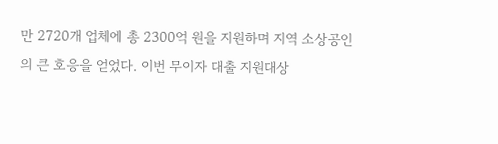만 2720개 업체에 총 2300억 원을 지원하며 지역 소상공인의 큰 호응을 얻었다. 이번 무이자 대출 지원대상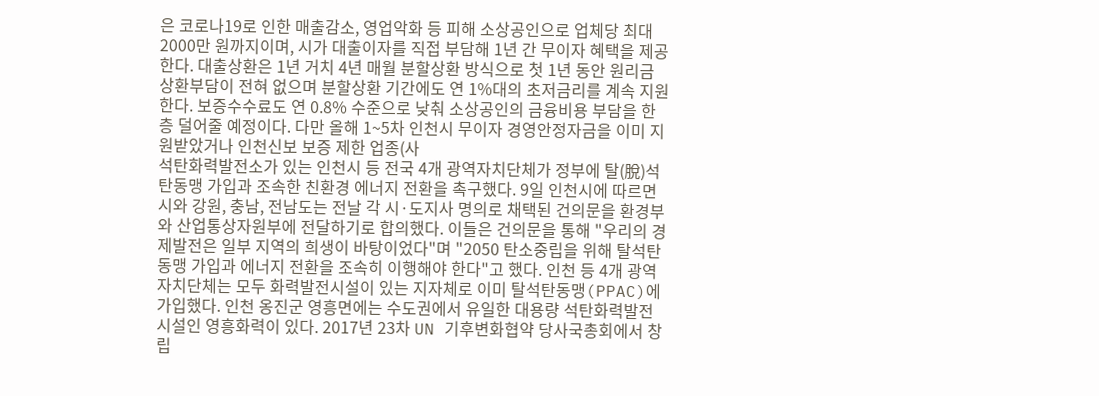은 코로나19로 인한 매출감소, 영업악화 등 피해 소상공인으로 업체당 최대 2000만 원까지이며, 시가 대출이자를 직접 부담해 1년 간 무이자 혜택을 제공한다. 대출상환은 1년 거치 4년 매월 분할상환 방식으로 첫 1년 동안 원리금 상환부담이 전혀 없으며 분할상환 기간에도 연 1%대의 초저금리를 계속 지원한다. 보증수수료도 연 0.8% 수준으로 낮춰 소상공인의 금융비용 부담을 한층 덜어줄 예정이다. 다만 올해 1~5차 인천시 무이자 경영안정자금을 이미 지원받았거나 인천신보 보증 제한 업종(사
석탄화력발전소가 있는 인천시 등 전국 4개 광역자치단체가 정부에 탈(脫)석탄동맹 가입과 조속한 친환경 에너지 전환을 촉구했다. 9일 인천시에 따르면 시와 강원, 충남, 전남도는 전날 각 시·도지사 명의로 채택된 건의문을 환경부와 산업통상자원부에 전달하기로 합의했다. 이들은 건의문을 통해 "우리의 경제발전은 일부 지역의 희생이 바탕이었다"며 "2050 탄소중립을 위해 탈석탄동맹 가입과 에너지 전환을 조속히 이행해야 한다"고 했다. 인천 등 4개 광역자치단체는 모두 화력발전시설이 있는 지자체로 이미 탈석탄동맹(PPAC)에 가입했다. 인천 옹진군 영흥면에는 수도권에서 유일한 대용량 석탄화력발전시설인 영흥화력이 있다. 2017년 23차 UN 기후변화협약 당사국총회에서 창립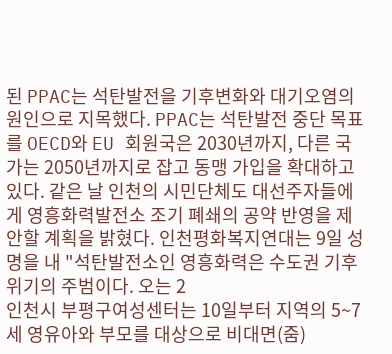된 PPAC는 석탄발전을 기후변화와 대기오염의 원인으로 지목했다. PPAC는 석탄발전 중단 목표를 OECD와 EU 회원국은 2030년까지, 다른 국가는 2050년까지로 잡고 동맹 가입을 확대하고 있다. 같은 날 인천의 시민단체도 대선주자들에게 영흥화력발전소 조기 폐쇄의 공약 반영을 제안할 계획을 밝혔다. 인천평화복지연대는 9일 성명을 내 "석탄발전소인 영흥화력은 수도권 기후위기의 주범이다. 오는 2
인천시 부평구여성센터는 10일부터 지역의 5~7세 영유아와 부모를 대상으로 비대면(줌)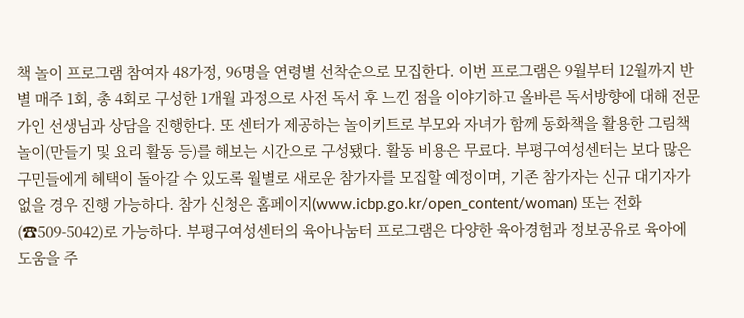책 놀이 프로그램 참여자 48가정, 96명을 연령별 선착순으로 모집한다. 이번 프로그램은 9월부터 12월까지 반별 매주 1회, 총 4회로 구성한 1개월 과정으로 사전 독서 후 느낀 점을 이야기하고 올바른 독서방향에 대해 전문가인 선생님과 상담을 진행한다. 또 센터가 제공하는 놀이키트로 부모와 자녀가 함께 동화책을 활용한 그림책 놀이(만들기 및 요리 활동 등)를 해보는 시간으로 구성됐다. 활동 비용은 무료다. 부평구여성센터는 보다 많은 구민들에게 혜택이 돌아갈 수 있도록 월별로 새로운 참가자를 모집할 예정이며, 기존 참가자는 신규 대기자가 없을 경우 진행 가능하다. 참가 신청은 홈페이지(www.icbp.go.kr/open_content/woman) 또는 전화(☎509-5042)로 가능하다. 부평구여성센터의 육아나눔터 프로그램은 다양한 육아경험과 정보공유로 육아에 도움을 주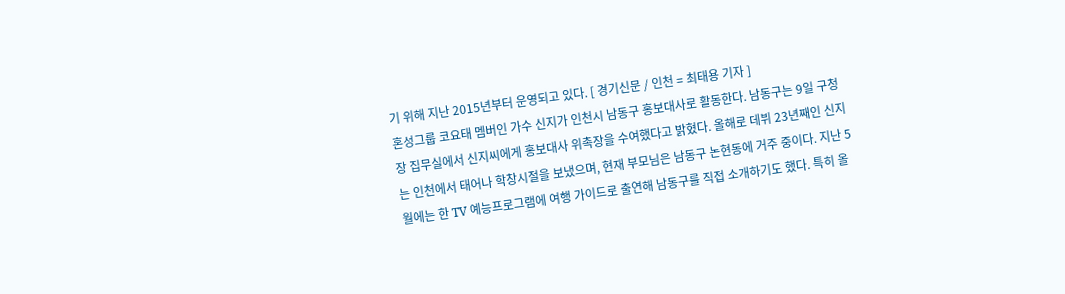기 위해 지난 2015년부터 운영되고 있다. [ 경기신문 / 인천 = 최태용 기자 ]
혼성그룹 코요태 멤버인 가수 신지가 인천시 남동구 홍보대사로 활동한다. 남동구는 9일 구청장 집무실에서 신지씨에게 홍보대사 위촉장을 수여했다고 밝혔다. 올해로 데뷔 23년째인 신지는 인천에서 태어나 학창시절을 보냈으며, 현재 부모님은 남동구 논현동에 거주 중이다. 지난 5월에는 한 TV 예능프로그램에 여행 가이드로 출연해 남동구를 직접 소개하기도 했다. 특히 올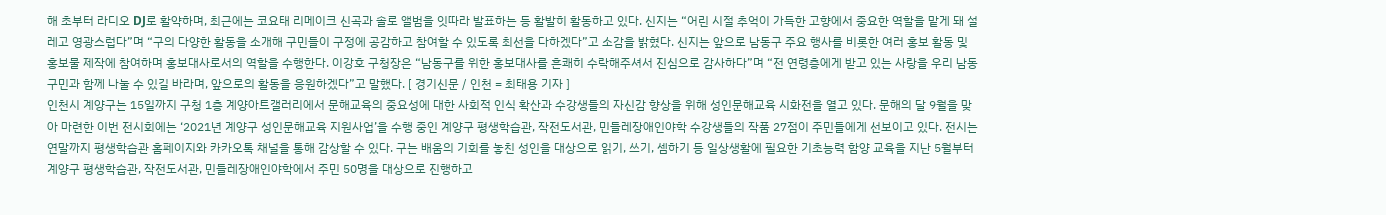해 초부터 라디오 DJ로 활약하며, 최근에는 코요태 리메이크 신곡과 솔로 앨범을 잇따라 발표하는 등 활발히 활동하고 있다. 신지는 “어린 시절 추억이 가득한 고향에서 중요한 역할을 맡게 돼 설레고 영광스럽다”며 “구의 다양한 활동을 소개해 구민들이 구정에 공감하고 참여할 수 있도록 최선을 다하겠다”고 소감을 밝혔다. 신지는 앞으로 남동구 주요 행사를 비롯한 여러 홍보 활동 및 홍보물 제작에 참여하며 홍보대사로서의 역할을 수행한다. 이강호 구청장은 “남동구를 위한 홍보대사를 흔쾌히 수락해주셔서 진심으로 감사하다”며 “전 연령층에게 받고 있는 사랑을 우리 남동구민과 함께 나눌 수 있길 바라며, 앞으로의 활동을 응원하겠다”고 말했다. [ 경기신문 / 인천 = 최태용 기자 ]
인천시 계양구는 15일까지 구청 1층 계양아트갤러리에서 문해교육의 중요성에 대한 사회적 인식 확산과 수강생들의 자신감 향상을 위해 성인문해교육 시화전을 열고 있다. 문해의 달 9월을 맞아 마련한 이번 전시회에는 ‘2021년 계양구 성인문해교육 지원사업’을 수행 중인 계양구 평생학습관, 작전도서관, 민들레장애인야학 수강생들의 작품 27점이 주민들에게 선보이고 있다. 전시는 연말까지 평생학습관 홈페이지와 카카오톡 채널을 통해 감상할 수 있다. 구는 배움의 기회를 놓친 성인을 대상으로 읽기, 쓰기, 셈하기 등 일상생활에 필요한 기초능력 함양 교육을 지난 5월부터 계양구 평생학습관, 작전도서관, 민들레장애인야학에서 주민 50명을 대상으로 진행하고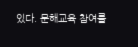있다. 문해교육 참여를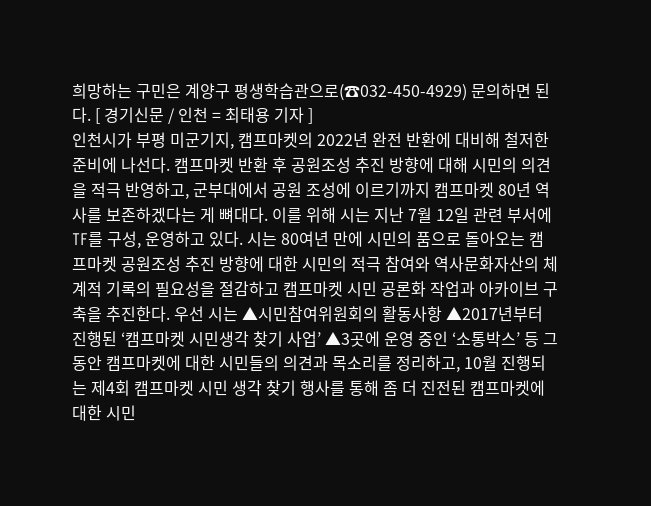희망하는 구민은 계양구 평생학습관으로(☎032-450-4929) 문의하면 된다. [ 경기신문 / 인천 = 최태용 기자 ]
인천시가 부평 미군기지, 캠프마켓의 2022년 완전 반환에 대비해 철저한 준비에 나선다. 캠프마켓 반환 후 공원조성 추진 방향에 대해 시민의 의견을 적극 반영하고, 군부대에서 공원 조성에 이르기까지 캠프마켓 80년 역사를 보존하겠다는 게 뼈대다. 이를 위해 시는 지난 7월 12일 관련 부서에 TF를 구성, 운영하고 있다. 시는 80여년 만에 시민의 품으로 돌아오는 캠프마켓 공원조성 추진 방향에 대한 시민의 적극 참여와 역사문화자산의 체계적 기록의 필요성을 절감하고 캠프마켓 시민 공론화 작업과 아카이브 구축을 추진한다. 우선 시는 ▲시민참여위원회의 활동사항 ▲2017년부터 진행된 ‘캠프마켓 시민생각 찾기 사업’ ▲3곳에 운영 중인 ‘소통박스’ 등 그 동안 캠프마켓에 대한 시민들의 의견과 목소리를 정리하고, 10월 진행되는 제4회 캠프마켓 시민 생각 찾기 행사를 통해 좀 더 진전된 캠프마켓에 대한 시민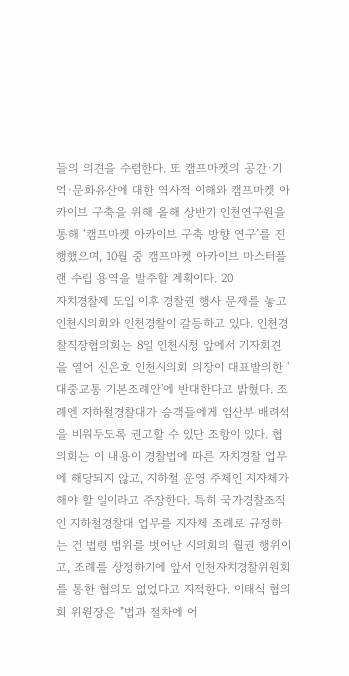들의 의견을 수렴한다. 또 캠프마켓의 공간·기억·문화유산에 대한 역사적 이해와 캠프마켓 아카이브 구축을 위해 올해 상반기 인천연구원을 통해 ‘캠프마켓 아카이브 구축 방향 연구’를 진행했으며, 10월 중 캠프마켓 아카이브 마스터플랜 수립 용역을 발주할 계획이다. 20
자치경찰제 도입 이후 경찰권 행사 문제를 놓고 인천시의회와 인천경찰이 갈등하고 있다. 인천경찰직장협의회는 8일 인천시청 앞에서 기자회견을 열어 신은호 인천시의회 의장이 대표발의한 '대중교통 기본조례안'에 반대한다고 밝혔다. 조례엔 지하철경찰대가 승객들에게 임산부 배려석을 비워두도록 권고할 수 있단 조항이 있다. 협의회는 이 내용이 경찰법에 따른 자치경찰 업무에 해당되지 않고, 지하철 운영 주체인 지자체가 해야 할 일이라고 주장한다. 특히 국가경찰조직인 지하철경찰대 업무를 지자체 조례로 규정하는 건 법령 범위를 벗어난 시의회의 월권 행위이고, 조례를 상정하기에 앞서 인천자치경찰위원회를 통한 협의도 없었다고 지적한다. 이태식 협의회 위원장은 "법과 절차에 어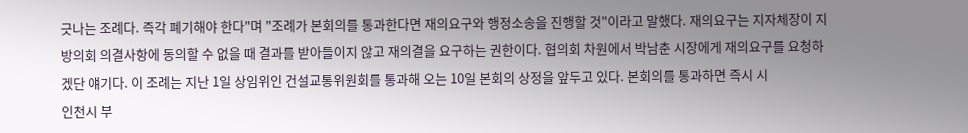긋나는 조례다. 즉각 폐기해야 한다"며 "조례가 본회의를 통과한다면 재의요구와 행정소송을 진행할 것"이라고 말했다. 재의요구는 지자체장이 지방의회 의결사항에 동의할 수 없을 때 결과를 받아들이지 않고 재의결을 요구하는 권한이다. 협의회 차원에서 박남춘 시장에게 재의요구를 요청하겠단 얘기다. 이 조례는 지난 1일 상임위인 건설교통위원회를 통과해 오는 10일 본회의 상정을 앞두고 있다. 본회의를 통과하면 즉시 시
인천시 부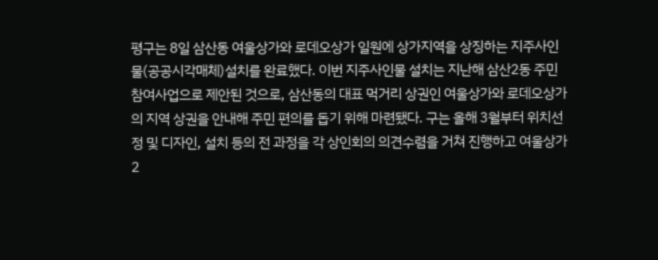평구는 8일 삼산동 여울상가와 로데오상가 일원에 상가지역을 상징하는 지주사인물(공공시각매체)설치를 완료했다. 이번 지주사인물 설치는 지난해 삼산2동 주민참여사업으로 제안된 것으로, 삼산동의 대표 먹거리 상권인 여울상가와 로데오상가의 지역 상권을 안내해 주민 편의를 돕기 위해 마련됐다. 구는 올해 3월부터 위치선정 및 디자인, 설치 등의 전 과정을 각 상인회의 의견수렴을 거쳐 진행하고 여울상가 2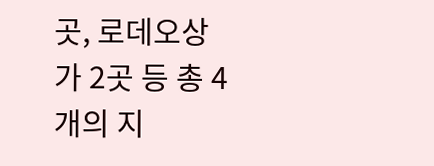곳, 로데오상가 2곳 등 총 4개의 지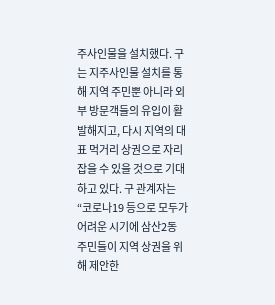주사인물을 설치했다. 구는 지주사인물 설치를 통해 지역 주민뿐 아니라 외부 방문객들의 유입이 활발해지고, 다시 지역의 대표 먹거리 상권으로 자리잡을 수 있을 것으로 기대하고 있다. 구 관계자는 “코로나19 등으로 모두가 어려운 시기에 삼산2동 주민들이 지역 상권을 위해 제안한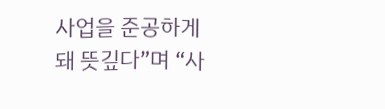사업을 준공하게 돼 뜻깊다”며 “사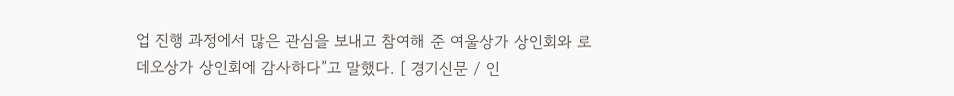업 진행 과정에서 많은 관심을 보내고 참여해 준 여울상가 상인회와 로데오상가 상인회에 감사하다”고 말했다. [ 경기신문 / 인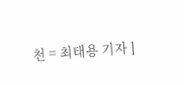천 = 최태용 기자 ]